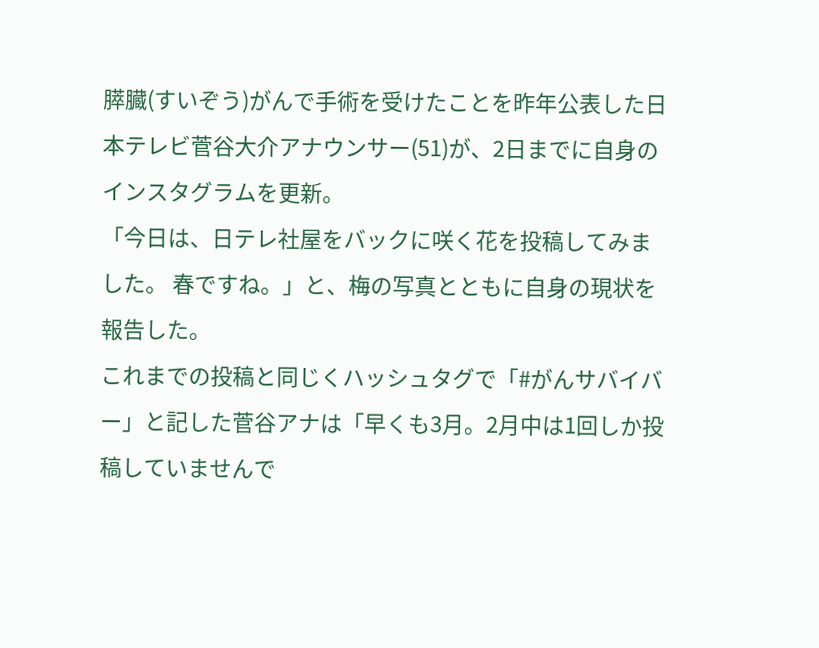膵臓(すいぞう)がんで手術を受けたことを昨年公表した日本テレビ菅谷大介アナウンサー(51)が、2日までに自身のインスタグラムを更新。
「今日は、日テレ社屋をバックに咲く花を投稿してみました。 春ですね。」と、梅の写真とともに自身の現状を報告した。
これまでの投稿と同じくハッシュタグで「#がんサバイバー」と記した菅谷アナは「早くも3月。2月中は1回しか投稿していませんで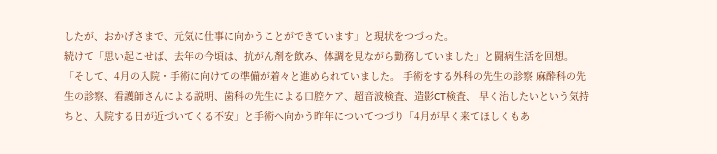したが、おかげさまで、元気に仕事に向かうことができています」と現状をつづった。
続けて「思い起こせば、去年の今頃は、抗がん剤を飲み、体調を見ながら勤務していました」と闘病生活を回想。「そして、4月の入院・手術に向けての準備が着々と進められていました。 手術をする外科の先生の診察 麻酔科の先生の診察、看護師さんによる説明、歯科の先生による口腔ケア、超音波検査、造影CT検査、 早く治したいという気持ちと、入院する日が近づいてくる不安」と手術へ向かう昨年についてつづり「4月が早く来てほしくもあ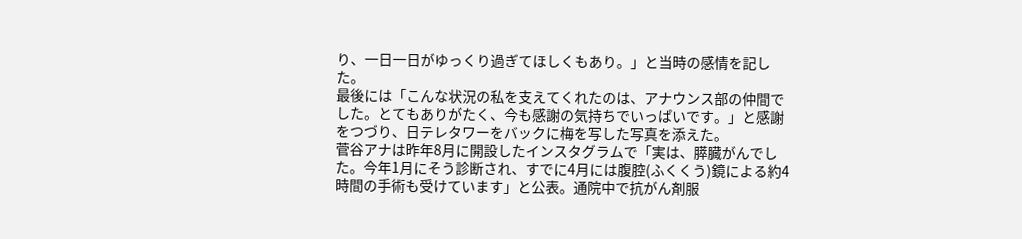り、一日一日がゆっくり過ぎてほしくもあり。」と当時の感情を記した。
最後には「こんな状況の私を支えてくれたのは、アナウンス部の仲間でした。とてもありがたく、今も感謝の気持ちでいっぱいです。」と感謝をつづり、日テレタワーをバックに梅を写した写真を添えた。
菅谷アナは昨年8月に開設したインスタグラムで「実は、膵臓がんでした。今年1月にそう診断され、すでに4月には腹腔(ふくくう)鏡による約4時間の手術も受けています」と公表。通院中で抗がん剤服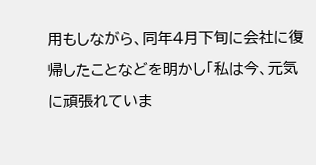用もしながら、同年4月下旬に会社に復帰したことなどを明かし「私は今、元気に頑張れていま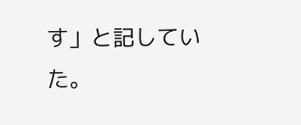す」と記していた。